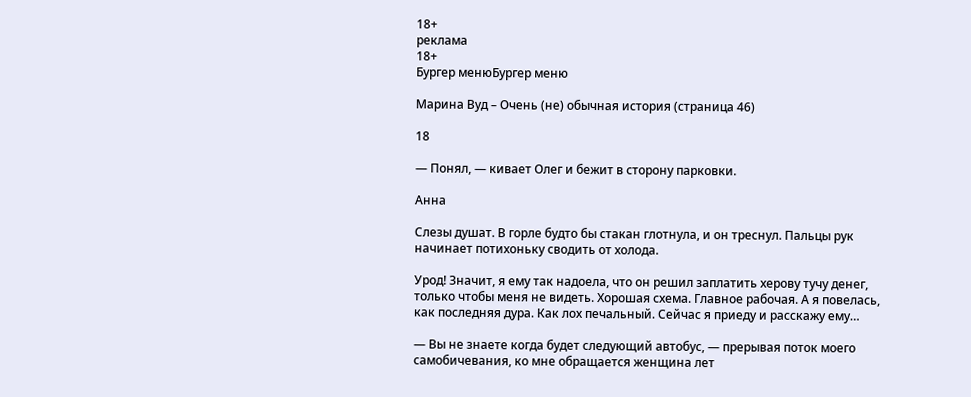18+
реклама
18+
Бургер менюБургер меню

Марина Вуд – Очень (не) обычная история (страница 46)

18

— Понял, — кивает Олег и бежит в сторону парковки.

Анна

Слезы душат. В горле будто бы стакан глотнула, и он треснул. Пальцы рук начинает потихоньку сводить от холода.

Урод! Значит, я ему так надоела, что он решил заплатить херову тучу денег, только чтобы меня не видеть. Хорошая схема. Главное рабочая. А я повелась, как последняя дура. Как лох печальный. Сейчас я приеду и расскажу ему…

— Вы не знаете когда будет следующий автобус, — прерывая поток моего самобичевания, ко мне обращается женщина лет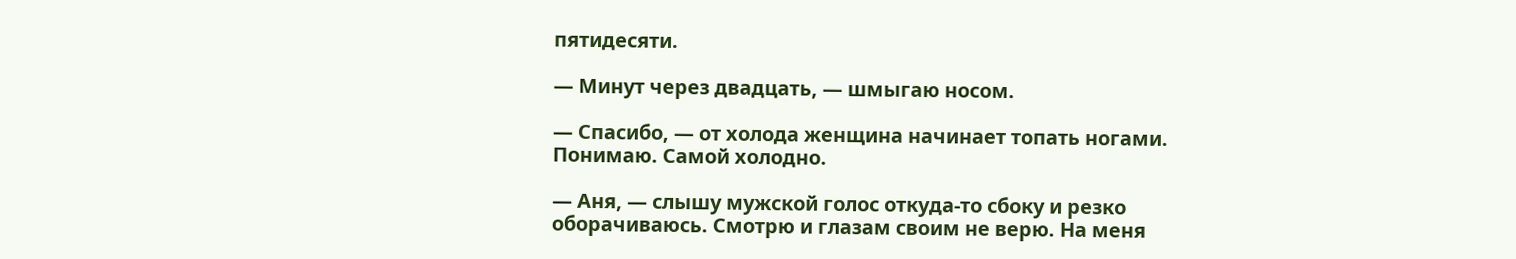пятидесяти.

— Минут через двадцать, — шмыгаю носом.

— Спасибо, — от холода женщина начинает топать ногами. Понимаю. Самой холодно.

— Аня, — слышу мужской голос откуда-то сбоку и резко оборачиваюсь. Смотрю и глазам своим не верю. На меня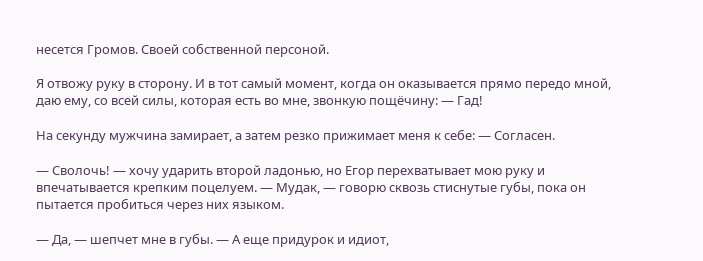несется Громов. Своей собственной персоной.

Я отвожу руку в сторону. И в тот самый момент, когда он оказывается прямо передо мной, даю ему, со всей силы, которая есть во мне, звонкую пощёчину: — Гад!

На секунду мужчина замирает, а затем резко прижимает меня к себе: — Согласен.

— Сволочь! — хочу ударить второй ладонью, но Егор перехватывает мою руку и впечатывается крепким поцелуем. — Мудак, — говорю сквозь стиснутые губы, пока он пытается пробиться через них языком.

— Да, — шепчет мне в губы. — А еще придурок и идиот,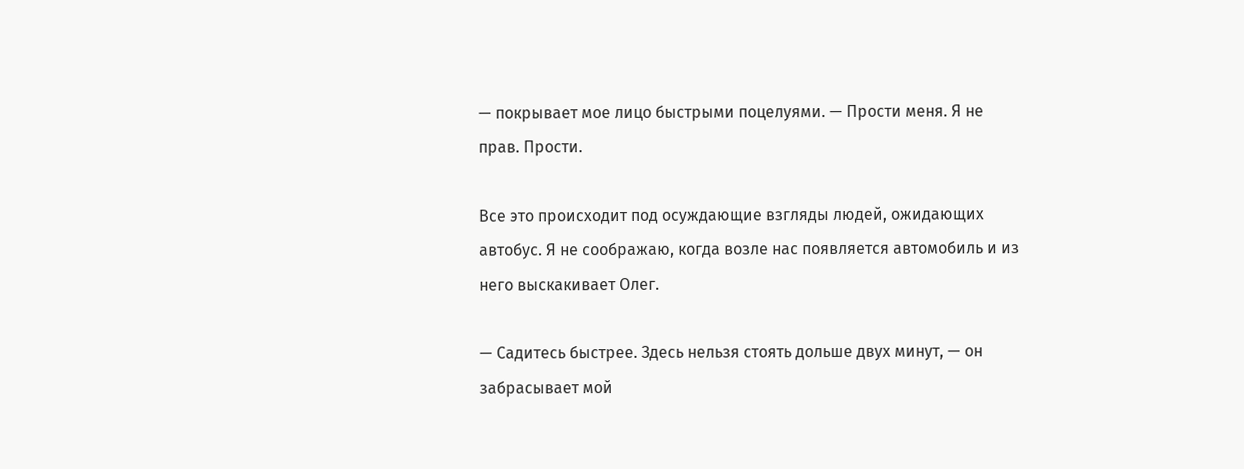— покрывает мое лицо быстрыми поцелуями. — Прости меня. Я не прав. Прости.

Все это происходит под осуждающие взгляды людей, ожидающих автобус. Я не соображаю, когда возле нас появляется автомобиль и из него выскакивает Олег.

— Садитесь быстрее. Здесь нельзя стоять дольше двух минут, — он забрасывает мой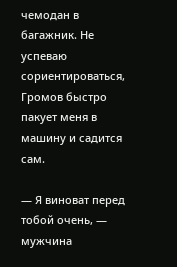чемодан в багажник. Не успеваю сориентироваться, Громов быстро пакует меня в машину и садится сам.

— Я виноват перед тобой очень, — мужчина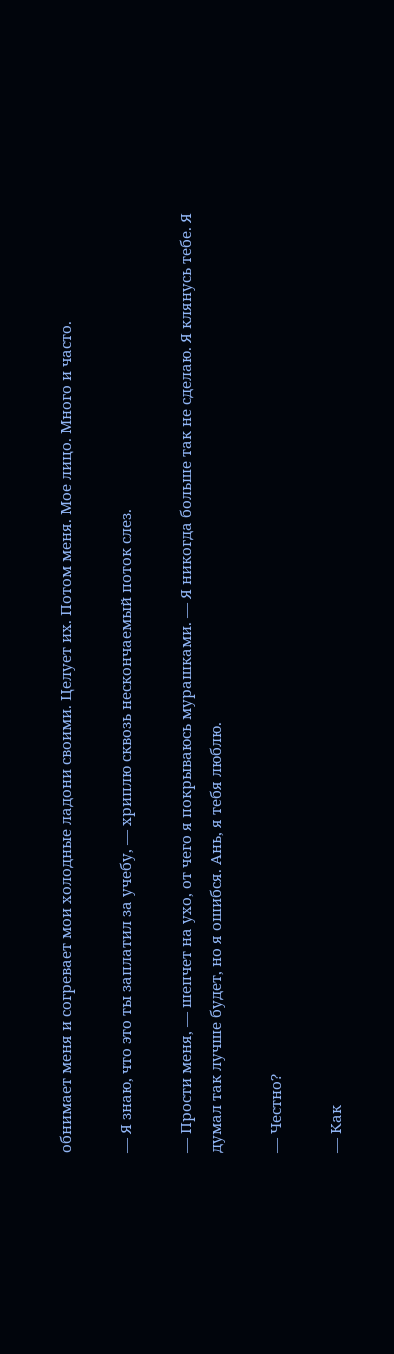обнимает меня и согревает мои холодные ладони своими. Целует их. Потом меня. Мое лицо. Много и часто.

— Я знаю, что это ты заплатил за учебу, — хриплю сквозь нескончаемый поток слез.

— Прости меня, — шепчет на ухо, от чего я покрываюсь мурашками. — Я никогда больше так не сделаю. Я клянусь тебе. Я думал так лучше будет, но я ошибся. Ань, я тебя люблю.

— Честно?

— Как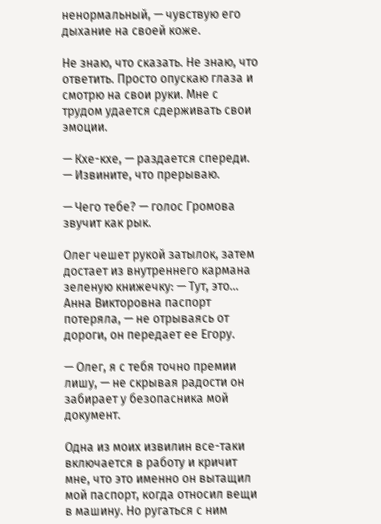ненормальный, — чувствую его дыхание на своей коже.

Не знаю, что сказать. Не знаю, что ответить. Просто опускаю глаза и смотрю на свои руки. Мне с трудом удается сдерживать свои эмоции.

— Кхе-кхе, — раздается спереди. — Извините, что прерываю.

— Чего тебе? — голос Громова звучит как рык.

Олег чешет рукой затылок, затем достает из внутреннего кармана зеленую книжечку: — Тут, это… Анна Викторовна паспорт потеряла, — не отрываясь от дороги, он передает ее Егору.

— Олег, я с тебя точно премии лишу, — не скрывая радости он забирает у безопасника мой документ.

Одна из моих извилин все-таки включается в работу и кричит мне, что это именно он вытащил мой паспорт, когда относил вещи в машину. Но ругаться с ним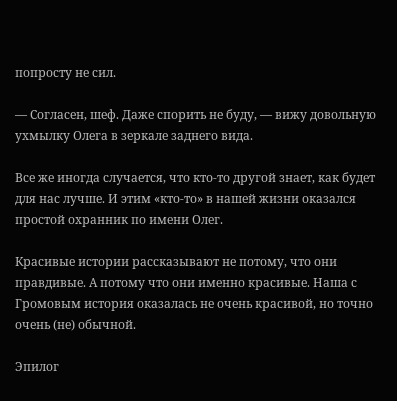попросту не сил.

— Согласен, шеф. Даже спорить не буду, — вижу довольную ухмылку Олега в зеркале заднего вида.

Все же иногда случается, что кто-то другой знает, как будет для нас лучше. И этим «кто-то» в нашей жизни оказался простой охранник по имени Олег.

Красивые истории рассказывают не потому, что они правдивые. А потому что они именно красивые. Наша с Громовым история оказалась не очень красивой, но точно очень (не) обычной.

Эпилог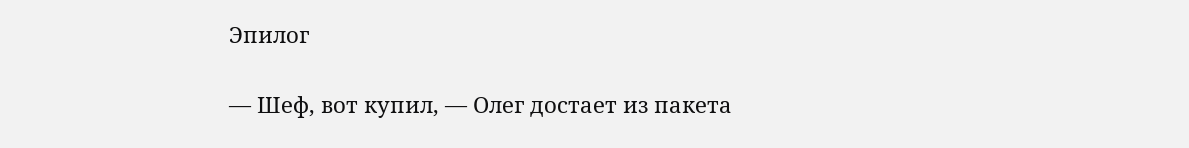Эпилог

— Шеф, вот купил, — Олег достает из пакета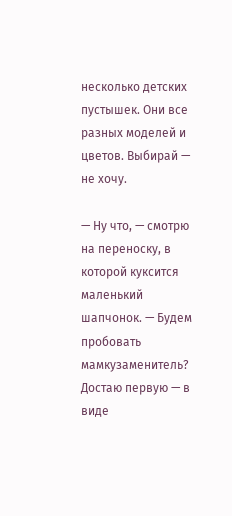несколько детских пустышек. Они все разных моделей и цветов. Выбирай — не хочу.

— Ну что, — смотрю на переноску, в которой куксится маленький шапчонок. — Будем пробовать мамкузаменитель? Достаю первую — в виде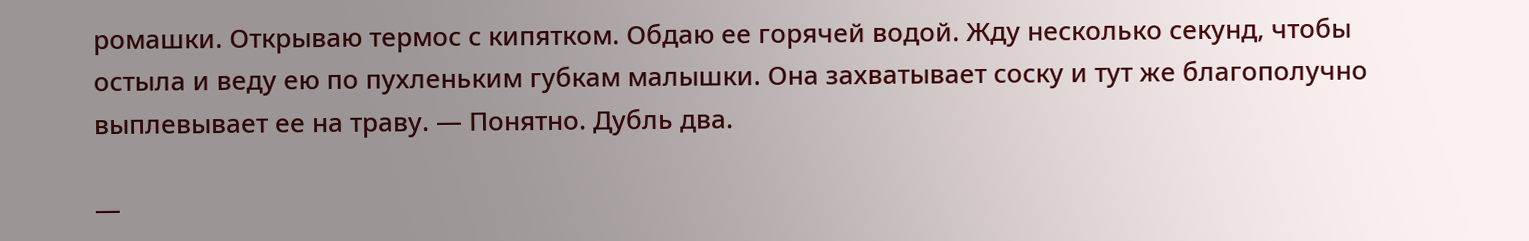ромашки. Открываю термос с кипятком. Обдаю ее горячей водой. Жду несколько секунд, чтобы остыла и веду ею по пухленьким губкам малышки. Она захватывает соску и тут же благополучно выплевывает ее на траву. — Понятно. Дубль два.

—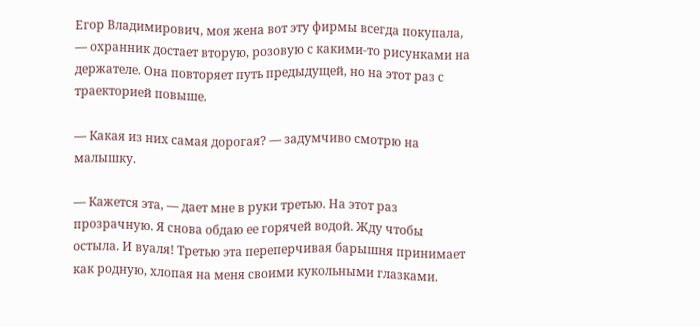Егор Владимирович, моя жена вот эту фирмы всегда покупала, — охранник достает вторую, розовую с какими-то рисунками на держателе. Она повторяет путь предыдущей, но на этот раз с траекторией повыше.

— Какая из них самая дорогая? — задумчиво смотрю на малышку.

— Кажется эта, — дает мне в руки третью. На этот раз прозрачную. Я снова обдаю ее горячей водой. Жду чтобы остыла. И вуаля! Третью эта переперчивая барышня принимает как родную, хлопая на меня своими кукольными глазками.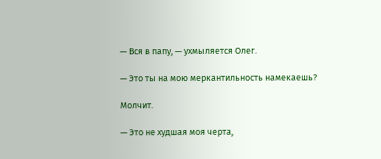— Вся в папу, — ухмыляется Олег.

— Это ты на мою меркантильность намекаешь?

Молчит.

— Это не худшая моя черта,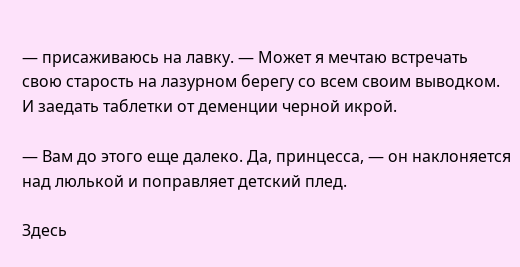— присаживаюсь на лавку. — Может я мечтаю встречать свою старость на лазурном берегу со всем своим выводком. И заедать таблетки от деменции черной икрой.

— Вам до этого еще далеко. Да, принцесса, — он наклоняется над люлькой и поправляет детский плед.

Здесь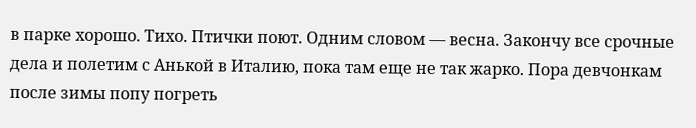в парке хорошо. Тихо. Птички поют. Одним словом — весна. Закончу все срочные дела и полетим с Анькой в Италию, пока там еще не так жарко. Пора девчонкам после зимы попу погреть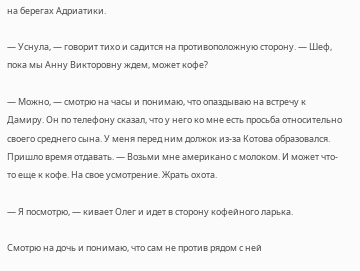на берегах Адриатики.

— Уснула, — говорит тихо и садится на противоположную сторону. — Шеф, пока мы Анну Викторовну ждем, может кофе?

— Можно, — смотрю на часы и понимаю, что опаздываю на встречу к Дамиру. Он по телефону сказал, что у него ко мне есть просьба относительно своего среднего сына. У меня перед ним должок из-за Котова образовался. Пришло время отдавать. — Возьми мне американо с молоком. И может что-то еще к кофе. На свое усмотрение. Жрать охота.

— Я посмотрю, — кивает Олег и идет в сторону кофейного ларька.

Смотрю на дочь и понимаю, что сам не против рядом с ней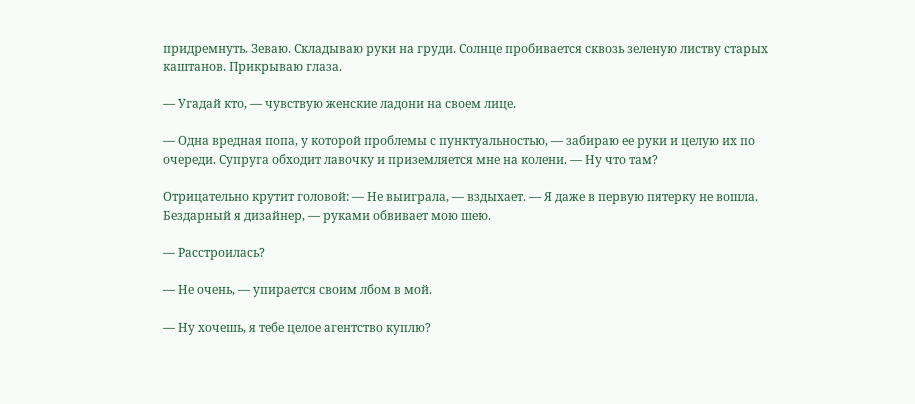придремнуть. Зеваю. Складываю руки на груди. Солнце пробивается сквозь зеленую листву старых каштанов. Прикрываю глаза.

— Угадай кто, — чувствую женские ладони на своем лице.

— Одна вредная попа, у которой проблемы с пунктуальностью, — забираю ее руки и целую их по очереди. Супруга обходит лавочку и приземляется мне на колени. — Ну что там?

Отрицательно крутит головой: — Не выиграла, — вздыхает. — Я даже в первую пятерку не вошла. Бездарный я дизайнер, — руками обвивает мою шею.

— Расстроилась?

— Не очень, — упирается своим лбом в мой.

— Ну хочешь, я тебе целое агентство куплю?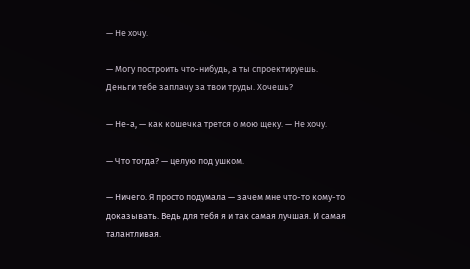— Не хочу.

— Могу построить что-нибудь, а ты спроектируешь. Деньги тебе заплачу за твои труды. Хочешь?

— Не-а, — как кошечка трется о мою щеку. — Не хочу.

— Что тогда? — целую под ушком.

— Ничего. Я просто подумала — зачем мне что-то кому-то доказывать. Ведь для тебя я и так самая лучшая. И самая талантливая.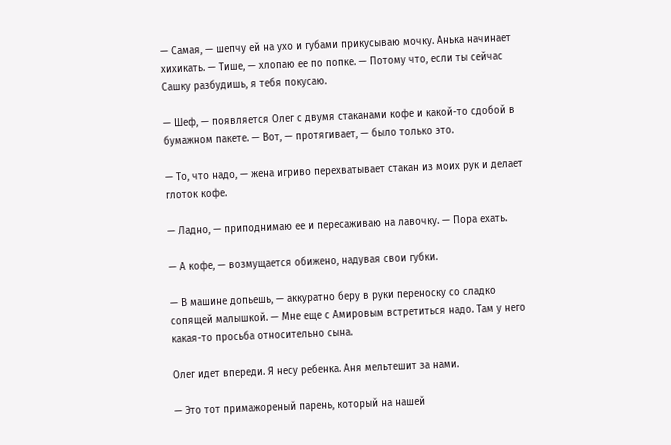— Самая, — шепчу ей на ухо и губами прикусываю мочку. Анька начинает хихикать. — Тише, — хлопаю ее по попке. — Потому что, если ты сейчас Сашку разбудишь, я тебя покусаю.

— Шеф, — появляется Олег с двумя стаканами кофе и какой-то сдобой в бумажном пакете. — Вот, — протягивает, — было только это.

— То, что надо, — жена игриво перехватывает стакан из моих рук и делает глоток кофе.

— Ладно, — приподнимаю ее и пересаживаю на лавочку. — Пора ехать.

— А кофе, — возмущается обижено, надувая свои губки.

— В машине допьешь, — аккуратно беру в руки переноску со сладко сопящей малышкой. — Мне еще с Амировым встретиться надо. Там у него какая-то просьба относительно сына.

Олег идет впереди. Я несу ребенка. Аня мельтешит за нами.

— Это тот примажореный парень, который на нашей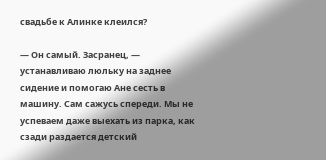свадьбе к Алинке клеился?

— Он самый. Засранец, — устанавливаю люльку на заднее сидение и помогаю Ане сесть в машину. Сам сажусь спереди. Мы не успеваем даже выехать из парка, как сзади раздается детский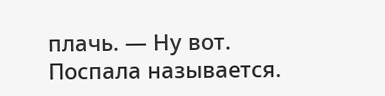плачь. — Ну вот. Поспала называется.